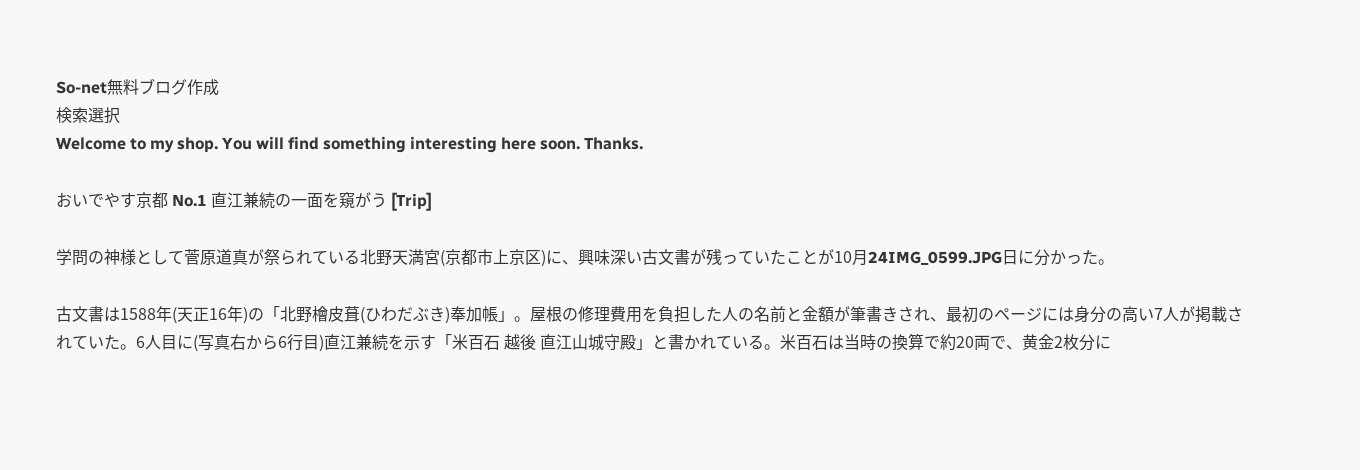So-net無料ブログ作成
検索選択
Welcome to my shop. You will find something interesting here soon. Thanks.

おいでやす京都 No.1 直江兼続の一面を窺がう [Trip]

学問の神様として菅原道真が祭られている北野天満宮(京都市上京区)に、興味深い古文書が残っていたことが10月24IMG_0599.JPG日に分かった。

古文書は1588年(天正16年)の「北野檜皮葺(ひわだぶき)奉加帳」。屋根の修理費用を負担した人の名前と金額が筆書きされ、最初のページには身分の高い7人が掲載されていた。6人目に(写真右から6行目)直江兼続を示す「米百石 越後 直江山城守殿」と書かれている。米百石は当時の換算で約20両で、黄金2枚分に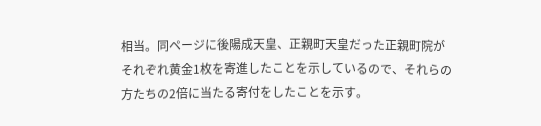相当。同ページに後陽成天皇、正親町天皇だった正親町院がそれぞれ黄金1枚を寄進したことを示しているので、それらの方たちの2倍に当たる寄付をしたことを示す。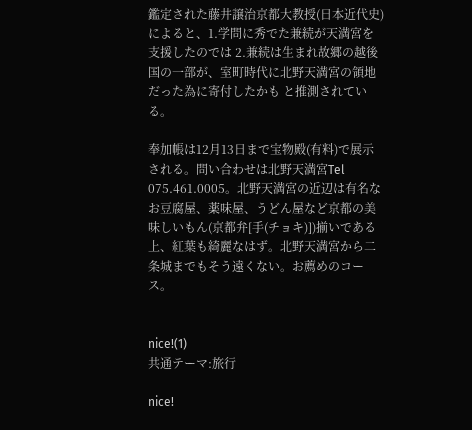鑑定された藤井譲治京都大教授(日本近代史)によると、1.学問に秀でた兼続が天満宮を支援したのでは 2.兼続は生まれ故郷の越後国の一部が、室町時代に北野天満宮の領地だった為に寄付したかも と推測されている。

奉加帳は12月13日まで宝物殿(有料)で展示される。問い合わせは北野天満宮Tel 075.461.0005。北野天満宮の近辺は有名なお豆腐屋、薬味屋、うどん屋など京都の美味しいもん(京都弁[手(チョキ)])揃いである上、紅葉も綺麗なはず。北野天満宮から二条城までもそう遠くない。お薦めのコース。


nice!(1)
共通テーマ:旅行

nice!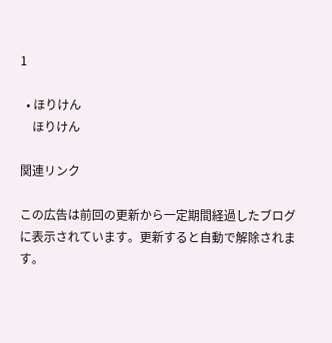1

  • ほりけん
    ほりけん

関連リンク

この広告は前回の更新から一定期間経過したブログに表示されています。更新すると自動で解除されます。